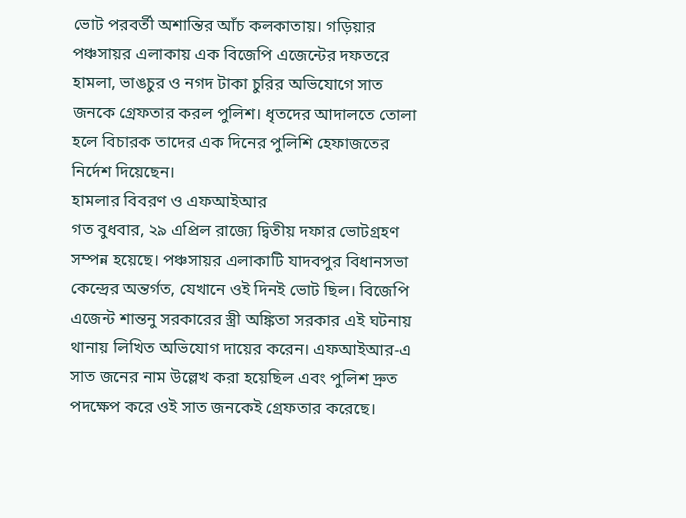ভোট পরবর্তী অশান্তির আঁচ কলকাতায়। গড়িয়ার পঞ্চসায়র এলাকায় এক বিজেপি এজেন্টের দফতরে হামলা, ভাঙচুর ও নগদ টাকা চুরির অভিযোগে সাত জনকে গ্রেফতার করল পুলিশ। ধৃতদের আদালতে তোলা হলে বিচারক তাদের এক দিনের পুলিশি হেফাজতের নির্দেশ দিয়েছেন।
হামলার বিবরণ ও এফআইআর
গত বুধবার, ২৯ এপ্রিল রাজ্যে দ্বিতীয় দফার ভোটগ্রহণ সম্পন্ন হয়েছে। পঞ্চসায়র এলাকাটি যাদবপুর বিধানসভা কেন্দ্রের অন্তর্গত, যেখানে ওই দিনই ভোট ছিল। বিজেপি এজেন্ট শান্তনু সরকারের স্ত্রী অঙ্কিতা সরকার এই ঘটনায় থানায় লিখিত অভিযোগ দায়ের করেন। এফআইআর-এ সাত জনের নাম উল্লেখ করা হয়েছিল এবং পুলিশ দ্রুত পদক্ষেপ করে ওই সাত জনকেই গ্রেফতার করেছে।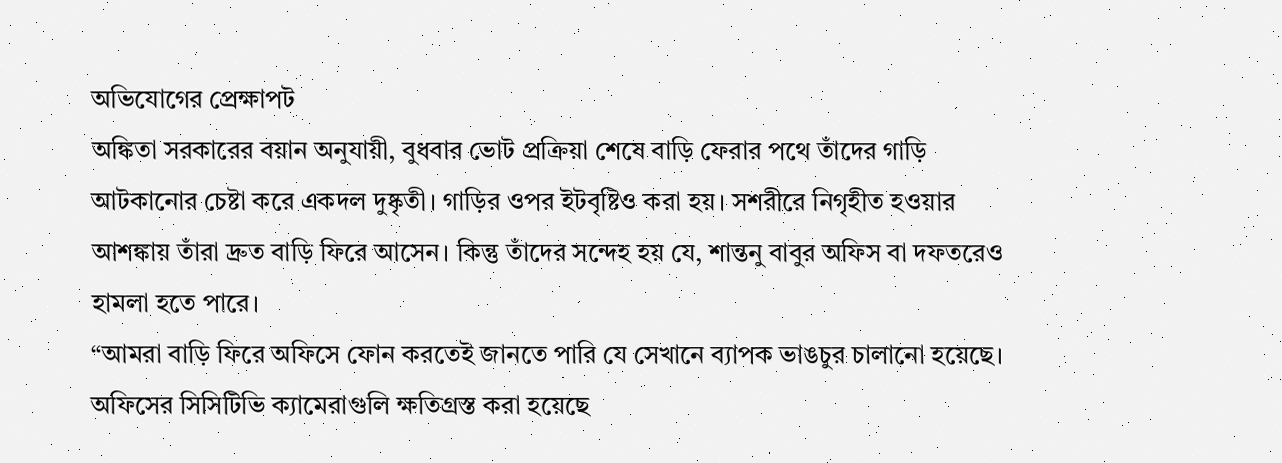অভিযোগের প্রেক্ষাপট
অঙ্কিতা সরকারের বয়ান অনুযায়ী, বুধবার ভোট প্রক্রিয়া শেষে বাড়ি ফেরার পথে তাঁদের গাড়ি আটকানোর চেষ্টা করে একদল দুষ্কৃতী। গাড়ির ওপর ইটবৃষ্টিও করা হয়। সশরীরে নিগৃহীত হওয়ার আশঙ্কায় তাঁরা দ্রুত বাড়ি ফিরে আসেন। কিন্তু তাঁদের সন্দেহ হয় যে, শান্তনু বাবুর অফিস বা দফতরেও হামলা হতে পারে।
“আমরা বাড়ি ফিরে অফিসে ফোন করতেই জানতে পারি যে সেখানে ব্যাপক ভাঙচুর চালানো হয়েছে। অফিসের সিসিটিভি ক্যামেরাগুলি ক্ষতিগ্রস্ত করা হয়েছে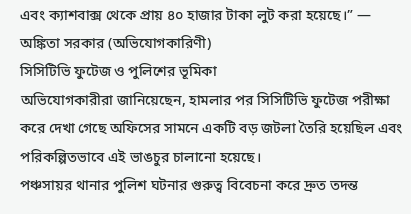এবং ক্যাশবাক্স থেকে প্রায় ৪০ হাজার টাকা লুট করা হয়েছে।” — অঙ্কিতা সরকার (অভিযোগকারিণী)
সিসিটিভি ফুটেজ ও পুলিশের ভূমিকা
অভিযোগকারীরা জানিয়েছেন, হামলার পর সিসিটিভি ফুটেজ পরীক্ষা করে দেখা গেছে অফিসের সামনে একটি বড় জটলা তৈরি হয়েছিল এবং পরিকল্পিতভাবে এই ভাঙচুর চালানো হয়েছে।
পঞ্চসায়র থানার পুলিশ ঘটনার গুরুত্ব বিবেচনা করে দ্রুত তদন্ত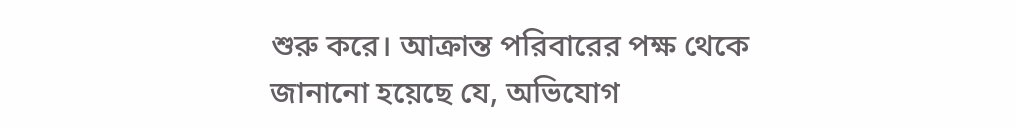শুরু করে। আক্রান্ত পরিবারের পক্ষ থেকে জানানো হয়েছে যে, অভিযোগ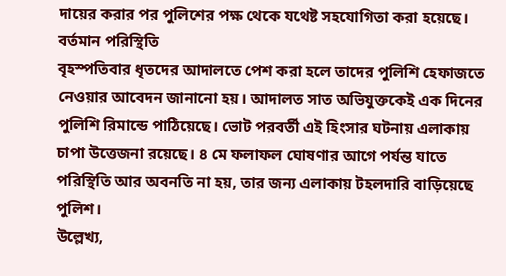দায়ের করার পর পুলিশের পক্ষ থেকে যথেষ্ট সহযোগিতা করা হয়েছে।
বর্তমান পরিস্থিতি
বৃহস্পতিবার ধৃতদের আদালতে পেশ করা হলে তাদের পুলিশি হেফাজতে নেওয়ার আবেদন জানানো হয়। আদালত সাত অভিযুক্তকেই এক দিনের পুলিশি রিমান্ডে পাঠিয়েছে। ভোট পরবর্তী এই হিংসার ঘটনায় এলাকায় চাপা উত্তেজনা রয়েছে। ৪ মে ফলাফল ঘোষণার আগে পর্যন্ত যাতে পরিস্থিতি আর অবনতি না হয়, তার জন্য এলাকায় টহলদারি বাড়িয়েছে পুলিশ।
উল্লেখ্য,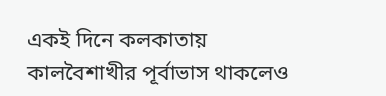একই দিনে কলকাতায় কালবৈশাখীর পূর্বাভাস থাকলেও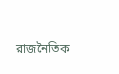রাজনৈতিক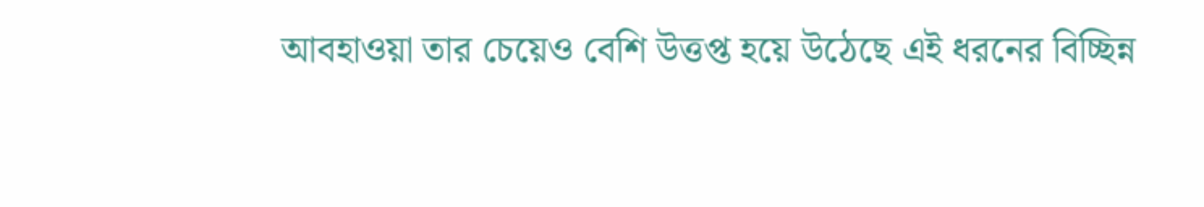আবহাওয়া তার চেয়েও বেশি উত্তপ্ত হয়ে উঠেছে এই ধরনের বিচ্ছিন্ন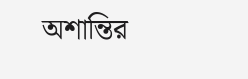অশান্তির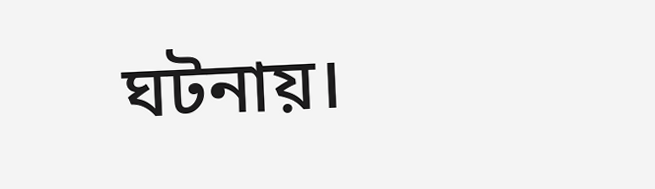ঘটনায়।